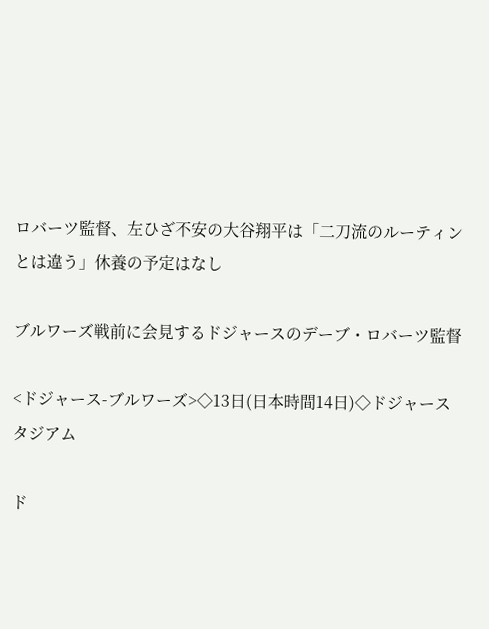ロバーツ監督、左ひざ不安の大谷翔平は「二刀流のルーティンとは違う」休養の予定はなし

ブルワーズ戦前に会見するドジャースのデーブ・ロバーツ監督

<ドジャース-ブルワーズ>◇13日(日本時間14日)◇ドジャースタジアム

ド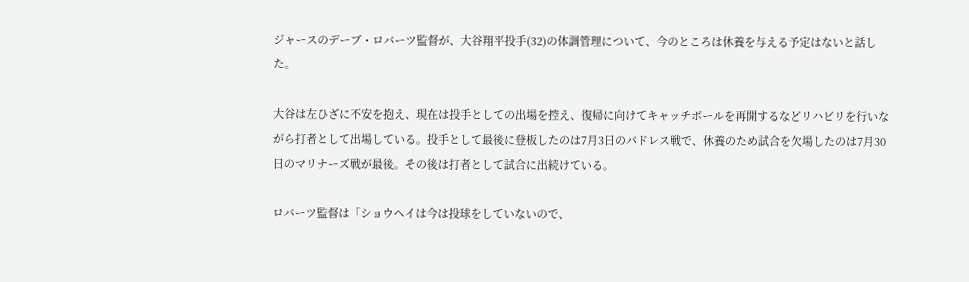ジャースのデーブ・ロバーツ監督が、大谷翔平投手(32)の体調管理について、今のところは休養を与える予定はないと話した。

大谷は左ひざに不安を抱え、現在は投手としての出場を控え、復帰に向けてキャッチボールを再開するなどリハビリを行いながら打者として出場している。投手として最後に登板したのは7月3日のパドレス戦で、休養のため試合を欠場したのは7月30日のマリナーズ戦が最後。その後は打者として試合に出続けている。

ロバーツ監督は「ショウヘイは今は投球をしていないので、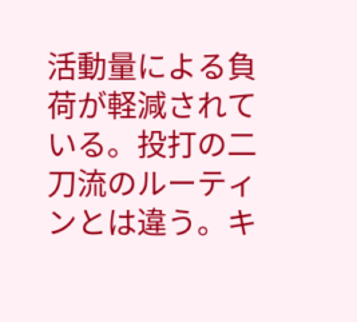活動量による負荷が軽減されている。投打の二刀流のルーティンとは違う。キ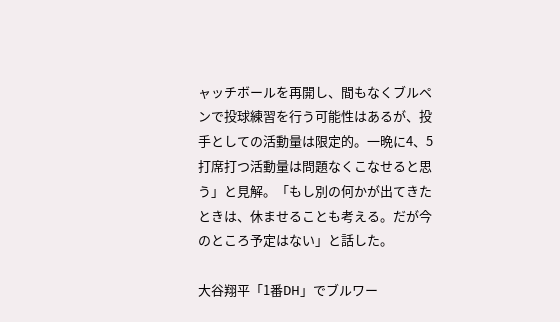ャッチボールを再開し、間もなくブルペンで投球練習を行う可能性はあるが、投手としての活動量は限定的。一晩に4、5打席打つ活動量は問題なくこなせると思う」と見解。「もし別の何かが出てきたときは、休ませることも考える。だが今のところ予定はない」と話した。

大谷翔平「1番DH」でブルワー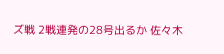ズ戦 2戦連発の28号出るか 佐々木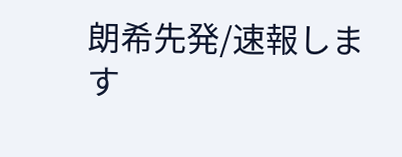朗希先発/速報します